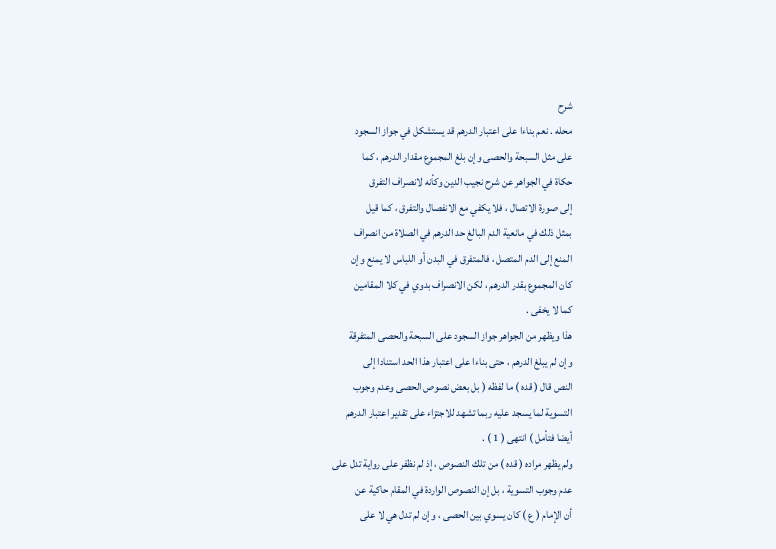شرح
محله . نعم بناءا على اعتبار الدرهم قد يستشكل في جواز السجود
على مثل السبحة والحصى وإن بلغ المجموع مقدار الدرهم ، كما
حكاة في الجواهر عن شرح نجيب الدين وكأنه لانصراف التفرق
إلى صورة الاتصال ، فلا يكفي مع الانفصال والتفرق ، كما قيل
بمثل ذلك في مانعية الدم البالغ حد الدرهم في الصلاة من انصراف
المنع إلى الدم المتصل ، فالمتفرق في البدن أو اللباس لا يمنع وإن
كان المجموع بقدر الدرهم ، لكن الانصراف بدوي في كلا المقامين
كما لا يخفى .
هذا ويظهر من الجواهر جواز السجود على السبحة والحصى المتفرقة
وإن لم يبلغ الدرهم ، حتى بناءا على اعتبار هذا الحد استنادا إلى
النص قال ( قده ) ما لفظه ( بل بعض نصوص الحصى وعدم وجوب
التسوية لما يسجد عليه ربما تشهد للاجتزاء على تقدير اعتبار الدرهم
أيضا فتأمل ) انتهى ( 1 ) .
ولم يظهر مراده ( قده ) من تلك النصوص ، إذ لم نظفر على رواية تدل على
عدم وجوب التسوية ، بل إن النصوص الواردة في المقام حاكية عن
أن الإمام ( ع ) كان يسوي بين الحصى ، وإن لم تدل هي لا على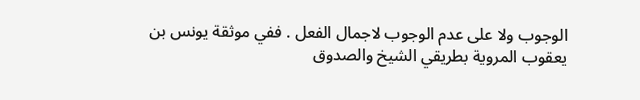الوجوب ولا على عدم الوجوب لاجمال الفعل . ففي موثقة يونس بن
يعقوب المروية بطريقي الشيخ والصدوق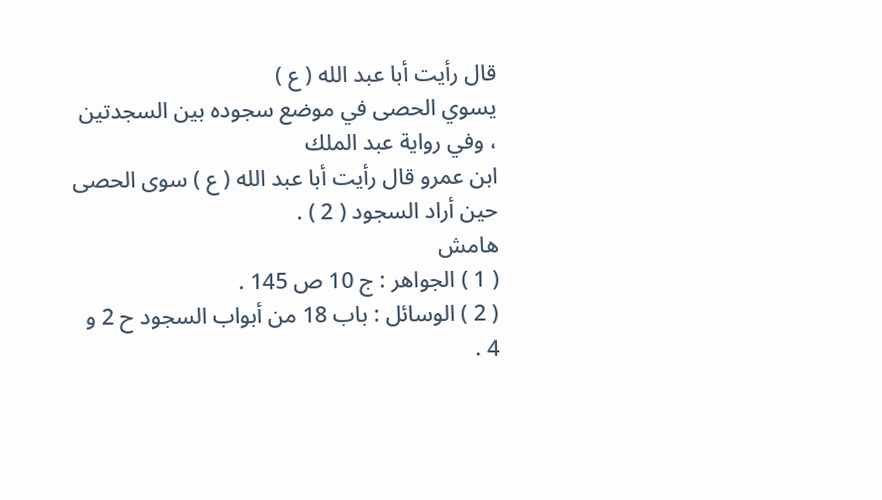قال رأيت أبا عبد الله ( ع )
يسوي الحصى في موضع سجوده بين السجدتين ، وفي رواية عبد الملك
ابن عمرو قال رأيت أبا عبد الله ( ع ) سوى الحصى حين أراد السجود ( 2 ) .
هامش
( 1 ) الجواهر : ج 10 ص 145 .
( 2 ) الوسائل : باب 18 من أبواب السجود ح 2 و 4 .